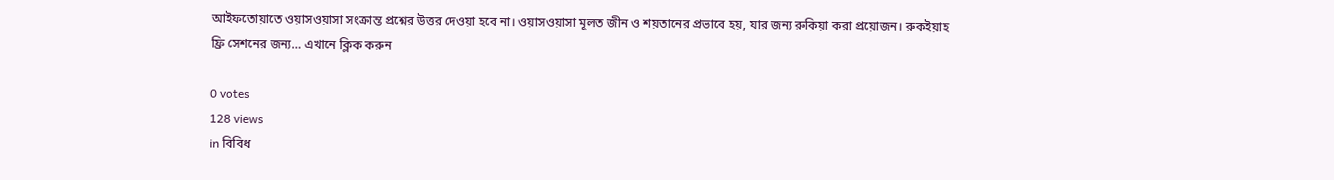আইফতোয়াতে ওয়াসওয়াসা সংক্রান্ত প্রশ্নের উত্তর দেওয়া হবে না। ওয়াসওয়াসা মূলত জীন ও শয়তানের প্রভাবে হয়, যার জন্য রুকিয়া করা প্রয়োজন। রুকইয়াহ ফ্রি সেশনের জন্য… এখানে ক্লিক করুন

0 votes
128 views
in বিবিধ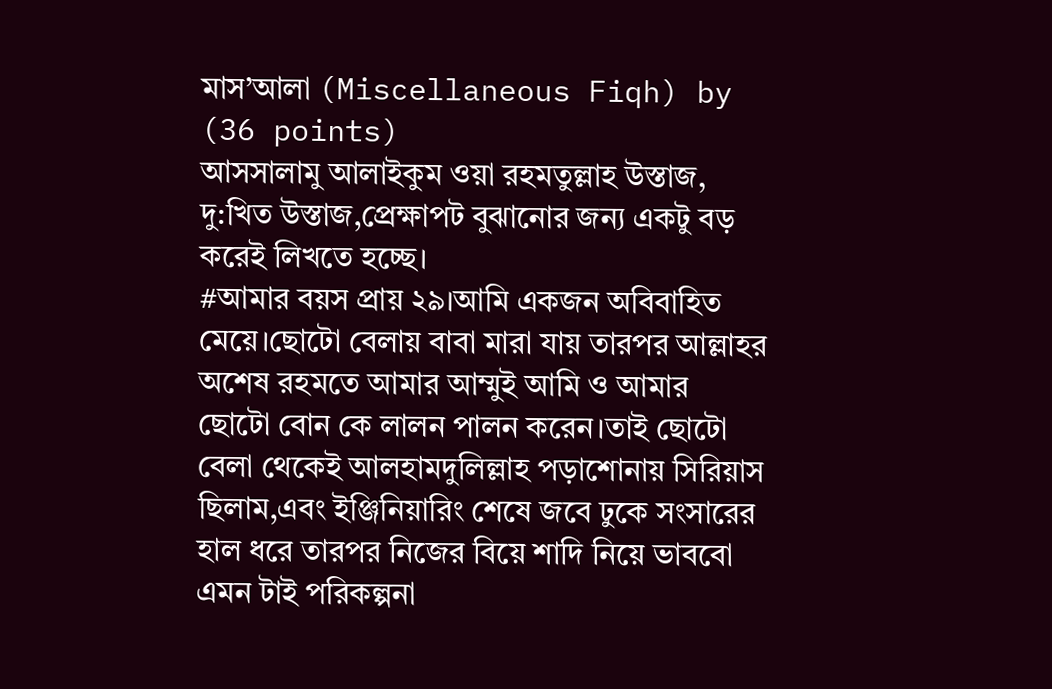মাস’আলা (Miscellaneous Fiqh) by (36 points)
আসসালামু আলাইকুম ওয়া রহমতুল্লাহ উস্তাজ,
দু:খিত উস্তাজ,প্রেক্ষাপট বুঝানোর জন্য একটু বড় করেই লিখতে হচ্ছে।
#আমার বয়স প্রায় ২৯।আমি একজন অবিবাহিত মেয়ে।ছোটো বেলায় বাবা মারা যায় তারপর আল্লাহর অশেষ রহমতে আমার আম্মুই আমি ও আমার ছোটো বোন কে লালন পালন করেন।তাই ছোটো বেলা থেকেই আলহামদুলিল্লাহ পড়াশোনায় সিরিয়াস ছিলাম,এবং ইঞ্জিনিয়ারিং শেষে জবে ঢুকে সংসারের হাল ধরে তারপর নিজের বিয়ে শাদি নিয়ে ভাববো এমন টাই পরিকল্পনা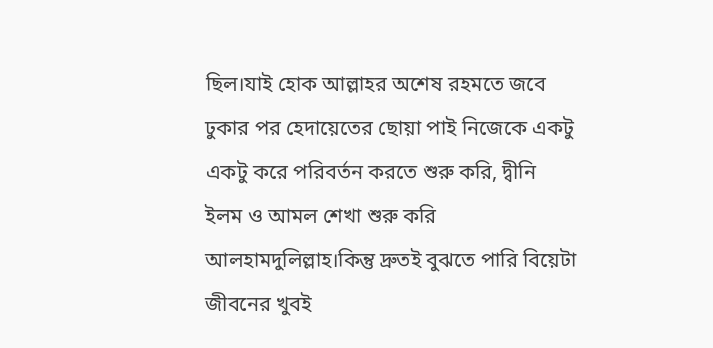ছিল।যাই হোক আল্লাহর অশেষ রহমতে জবে ঢুকার পর হেদায়েতের ছোয়া পাই নিজেকে একটু একটু করে পরিবর্তন করতে শুরু করি, দ্বীনি ইলম ও আমল শেখা শুরু করি আলহামদুলিল্লাহ।কিন্তু দ্রুতই বুঝতে পারি বিয়েটা জীবনের খুবই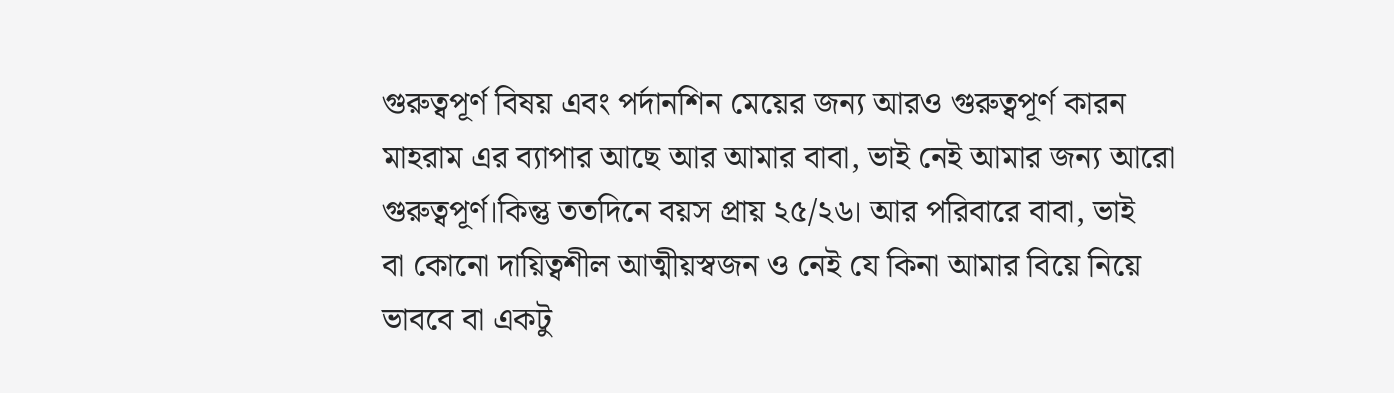গুরুত্বপূর্ণ বিষয় এবং পর্দানশিন মেয়ের জন্য আরও গুরুত্বপূর্ণ কারন মাহরাম এর ব্যাপার আছে আর আমার বাবা, ভাই নেই আমার জন্য আরো গুরুত্বপূর্ণ।কিন্তু ততদিনে বয়স প্রায় ২৫/২৬। আর পরিবারে বাবা, ভাই বা কোনো দায়িত্বশীল আত্মীয়স্বজন ও নেই যে কিনা আমার বিয়ে নিয়ে ভাববে বা একটু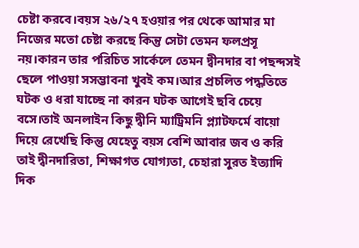চেষ্টা করবে।বয়স ২৬/২৭ হওয়ার পর থেকে আমার মা নিজের মতো চেষ্টা করছে কিন্তু সেটা তেমন ফলপ্রসূ নয়।কারন তার পরিচিত সার্কেলে তেমন দ্বীনদার বা পছন্দসই ছেলে পাওয়া সসম্ভাবনা খুবই কম।আর প্রচলিত পদ্ধতিতে ঘটক ও ধরা যাচ্ছে না কারন ঘটক আগেই ছবি চেয়ে বসে।তাই অনলাইন কিছু দ্বীনি ম্যাট্রিমনি প্ল্যাটফর্মে বায়ো দিয়ে রেখেছি কিন্তু যেহেতু বয়স বেশি আবার জব ও করি তাই দ্বীনদারিতা, শিক্ষাগত যোগ্যতা, চেহারা সুরত ইত্যাদি দিক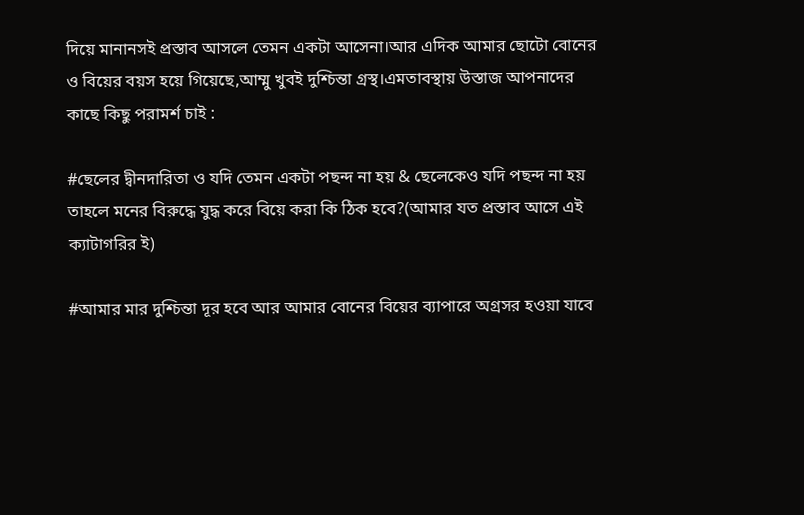দিয়ে মানানসই প্রস্তাব আসলে তেমন একটা আসেনা।আর এদিক আমার ছোটো বোনের ও বিয়ের বয়স হয়ে গিয়েছে,আম্মু খুবই দুশ্চিন্তা গ্রস্থ।এমতাবস্থায় উস্তাজ আপনাদের কাছে কিছু পরামর্শ চাই :

#ছেলের দ্বীনদারিতা ও যদি তেমন একটা পছন্দ না হয় & ছেলেকেও যদি পছন্দ না হয় তাহলে মনের বিরুদ্ধে যুদ্ধ করে বিয়ে করা কি ঠিক হবে?(আমার যত প্রস্তাব আসে এই ক্যাটাগরির ই)

#আমার মার দুশ্চিন্তা দূর হবে আর আমার বোনের বিয়ের ব্যাপারে অগ্রসর হওয়া যাবে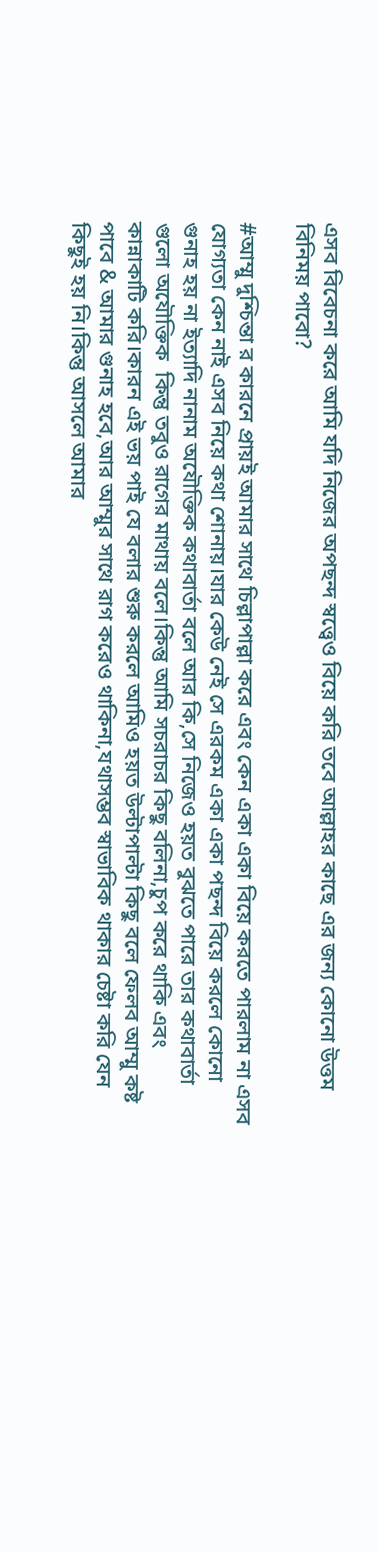এসব বিবেচনা করে আমি যদি নিজের অপছন্দ স্বত্ত্বেও বিয়ে করি তবে আল্লাহর কাছে এর জন্য কোনো উত্তম বিনিময় পাবো?

#আম্মু দুশ্চিন্তা র কারনে প্রায়ই আমার সাথে চিল্লাপাল্লা করে এবং কেন একা একা বিয়ে করতে পারলাম না এসব যোগ্যতা কেন নাই এসব নিয়ে কথা শোনায়।যার কেউ নেই সে এরকম একা একা পছন্দ বিয়ে করলে কোনো গুনাহ হয় না ইত্যাদি নানাম অযৌক্তিক কথাবার্তা বলে আর কি,সে নিজেও হয়ত বুঝতে পারে তার কথাবার্তা গুলো অযৌক্তিক  কিন্তু তবুও রাগের মাথায় বলে।কিন্তু আমি সচরাচর কিছু বলিনা,চুপ করে থাকি এবং কান্নাকাটি করি।কারন এই ভয় পাই যে বলার শুরু করলে আমিও হয়ত উল্টাপাল্টা কিছু বলে ফেলব আম্মু কষ্ট পাবে & আমার গুনাহ হবে,আর আম্মুর সাথে রাগ করেও থাকিনা,যথাসম্ভব স্বাভাবিক থাকার চেষ্টা করি যেন কিছুই হয় নি।কিন্তু আসলে আমার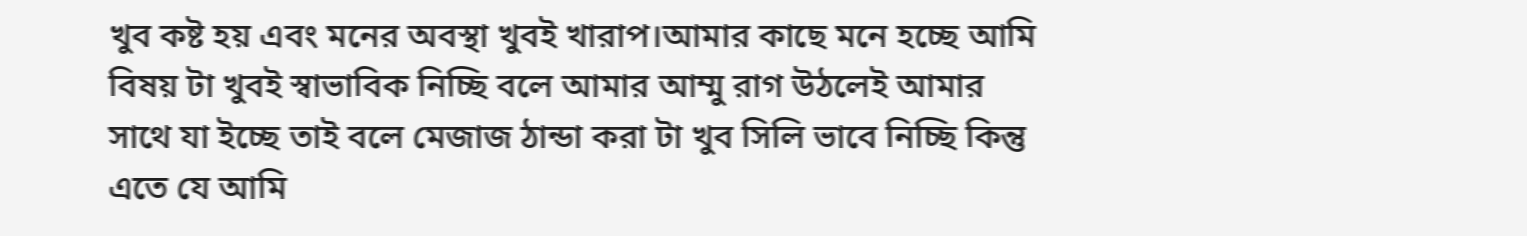খুব কষ্ট হয় এবং মনের অবস্থা খুবই খারাপ।আমার কাছে মনে হচ্ছে আমি বিষয় টা খুবই স্বাভাবিক নিচ্ছি বলে আমার আম্মু রাগ উঠলেই আমার সাথে যা ইচ্ছে তাই বলে মেজাজ ঠান্ডা করা টা খুব সিলি ভাবে নিচ্ছি কিন্তু এতে যে আমি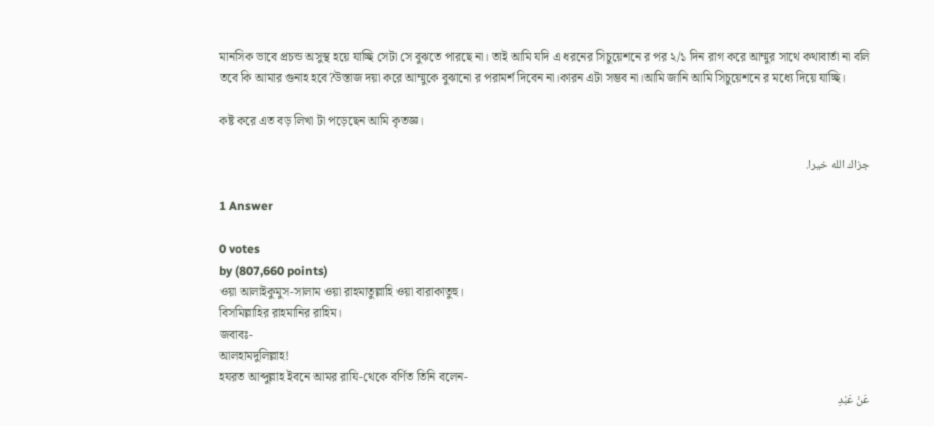মানসিক ভাবে প্রচন্ড অসুস্থ হয়ে যাচ্ছি সেটা সে বুঝতে পারছে না। তাই আমি যদি এ ধরনের সিচুয়েশনে র পর ২/১ দিন রাগ করে আম্মুর সাথে কথাবার্তা না বলি তবে কি আমার গুনাহ হবে?উস্তাজ দয়া করে আম্মুকে বুঝানো র পরামর্শ দিবেন না।কারন এটা সম্ভব না।আমি জানি আমি সিচুয়েশনে র মধ্যে দিয়ে যাচ্ছি।

কষ্ট করে এত বড় লিখা টা পড়েছেন আমি কৃতজ্ঞ।

جزاك الله خيرا.

1 Answer

0 votes
by (807,660 points)
ওয়া আলাইকুমুস-সালাম ওয়া রাহমাতুল্লাহি ওয়া বারাকাতুহু।
বিসমিল্লাহির রাহমানির রাহিম।
জবাবঃ-
আলহামদুলিল্লাহ!
হযরত আব্দুল্লাহ ইবনে আমর রাযি-থেকে বর্ণিত তিনি বলেন-
عَنْ عَبْدِ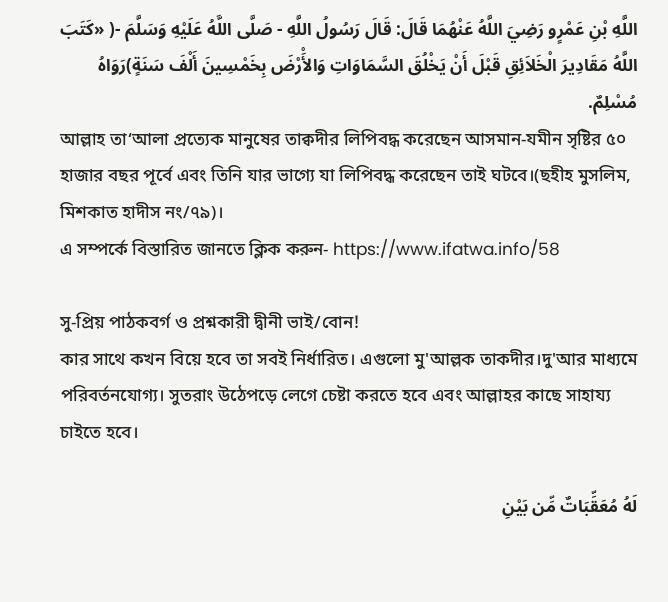اللَّهِ بْنِ عَمْرٍو رَضِيَ اللَّهُ عَنْهُمَا قَالَ: قَالَ رَسُولُ اللَّهِ - صَلَّى اللَّهُ عَلَيْهِ وَسَلَّمَ -( «كَتَبَ اللَّهُ مَقَادِيرَ الْخَلاَئِقِ قَبْلَ أَنْ يَخْلُقَ السَّمَاوَاتِ وَالأَْرْضَ بِخَمْسِينَ أَلْفَ سَنَةٍ)رَوَاهُ مُسْلِمٌ.
আল্লাহ তা‘আলা প্রত্যেক মানুষের তাক্বদীর লিপিবদ্ধ করেছেন আসমান-যমীন সৃষ্টির ৫০ হাজার বছর পূর্বে এবং তিনি যার ভাগ্যে যা লিপিবদ্ধ করেছেন তাই ঘটবে।(ছহীহ মুসলিম, মিশকাত হাদীস নং/৭৯)।
এ সম্পর্কে বিস্তারিত জানতে ক্লিক করুন- https://www.ifatwa.info/58

সু-প্রিয় পাঠকবর্গ ও প্রশ্নকারী দ্বীনী ভাই/বোন!
কার সাথে কখন বিয়ে হবে তা সবই নির্ধারিত। এগুলো মু'আল্লক তাকদীর।দু'আর মাধ্যমে পরিবর্তনযোগ্য। সুতরাং উঠেপড়ে লেগে চেষ্টা করতে হবে এবং আল্লাহর কাছে সাহায্য চাইতে হবে।

لَهُ مُعَقِّبَاتٌ مِّن بَيْنِ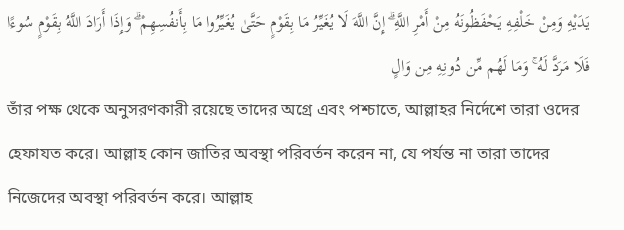يَدَيْهِ وَمِنْ خَلْفِهِ يَحْفَظُونَهُ مِنْ أَمْرِ اللَّهِ ۗ إِنَّ اللَّهَ لَا يُغَيِّرُ مَا بِقَوْمٍ حَتَّىٰ يُغَيِّرُوا مَا بِأَنفُسِهِمْ ۗ وَإِذَا أَرَادَ اللَّهُ بِقَوْمٍ سُوءًا فَلَا مَرَدَّ لَهُ ۚ وَمَا لَهُم مِّن دُونِهِ مِن وَالٍ
তাঁর পক্ষ থেকে অনুসরণকারী রয়েছে তাদের অগ্রে এবং পশ্চাতে, আল্লাহর নির্দেশে তারা ওদের হেফাযত করে। আল্লাহ কোন জাতির অবস্থা পরিবর্তন করেন না, যে পর্যন্ত না তারা তাদের নিজেদের অবস্থা পরিবর্তন করে। আল্লাহ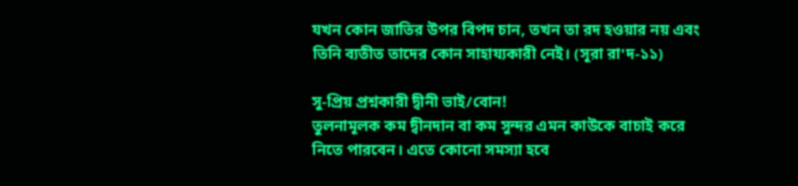যখন কোন জাতির উপর বিপদ চান, তখন তা রদ হওয়ার নয় এবং তিনি ব্যতীত তাদের কোন সাহায্যকারী নেই। (সূরা রা'দ-১১)

সু-প্রিয় প্রশ্নকারী দ্বীনী ভাই/বোন!
তুলনামূলক কম দ্বীনদান বা কম সুন্দর এমন কাউকে বাচাই করে নিতে পারবেন। এতে কোনো সমস্যা হবে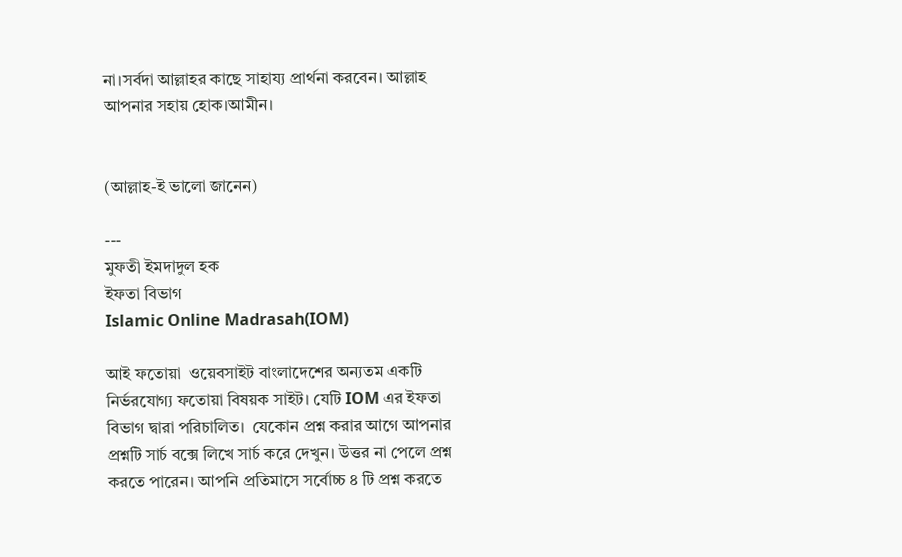না।সর্বদা আল্লাহর কাছে সাহায্য প্রার্থনা করবেন। আল্লাহ আপনার সহায় হোক।আমীন।


(আল্লাহ-ই ভালো জানেন)

---
মুফতী ইমদাদুল হক
ইফতা বিভাগ
Islamic Online Madrasah(IOM)

আই ফতোয়া  ওয়েবসাইট বাংলাদেশের অন্যতম একটি নির্ভরযোগ্য ফতোয়া বিষয়ক সাইট। যেটি IOM এর ইফতা বিভাগ দ্বারা পরিচালিত।  যেকোন প্রশ্ন করার আগে আপনার প্রশ্নটি সার্চ বক্সে লিখে সার্চ করে দেখুন। উত্তর না পেলে প্রশ্ন করতে পারেন। আপনি প্রতিমাসে সর্বোচ্চ ৪ টি প্রশ্ন করতে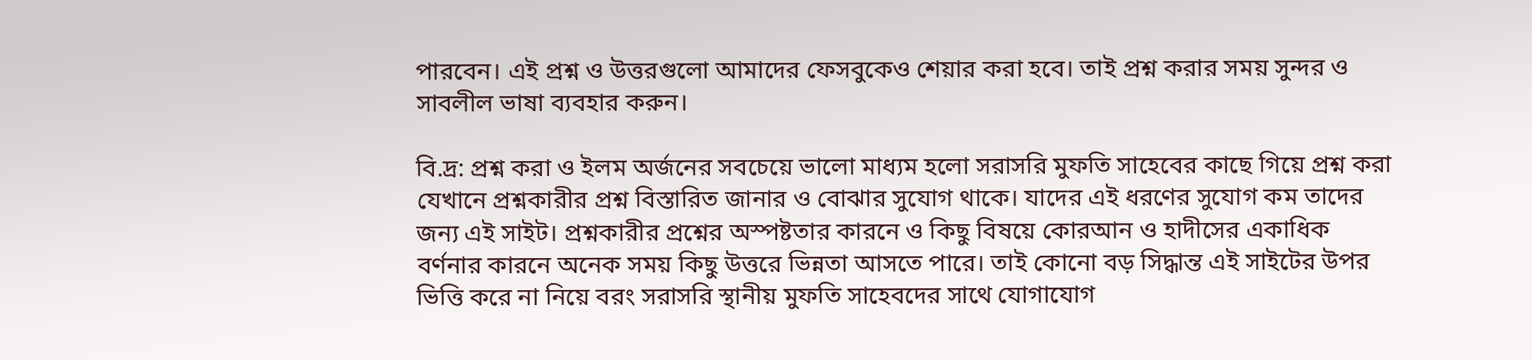পারবেন। এই প্রশ্ন ও উত্তরগুলো আমাদের ফেসবুকেও শেয়ার করা হবে। তাই প্রশ্ন করার সময় সুন্দর ও সাবলীল ভাষা ব্যবহার করুন।

বি.দ্র: প্রশ্ন করা ও ইলম অর্জনের সবচেয়ে ভালো মাধ্যম হলো সরাসরি মুফতি সাহেবের কাছে গিয়ে প্রশ্ন করা যেখানে প্রশ্নকারীর প্রশ্ন বিস্তারিত জানার ও বোঝার সুযোগ থাকে। যাদের এই ধরণের সুযোগ কম তাদের জন্য এই সাইট। প্রশ্নকারীর প্রশ্নের অস্পষ্টতার কারনে ও কিছু বিষয়ে কোরআন ও হাদীসের একাধিক বর্ণনার কারনে অনেক সময় কিছু উত্তরে ভিন্নতা আসতে পারে। তাই কোনো বড় সিদ্ধান্ত এই সাইটের উপর ভিত্তি করে না নিয়ে বরং সরাসরি স্থানীয় মুফতি সাহেবদের সাথে যোগাযোগ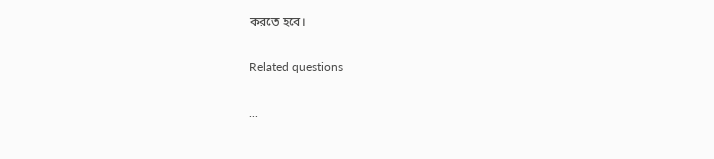করতে হবে।

Related questions

...